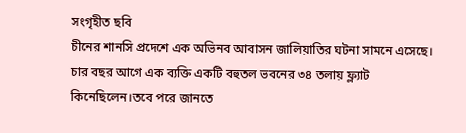সংগৃহীত ছবি
চীনের শানসি প্রদেশে এক অভিনব আবাসন জালিয়াতির ঘটনা সামনে এসেছে। চার বছর আগে এক ব্যক্তি একটি বহুতল ভবনের ৩৪ তলায় ফ্ল্যাট কিনেছিলেন।তবে পরে জানতে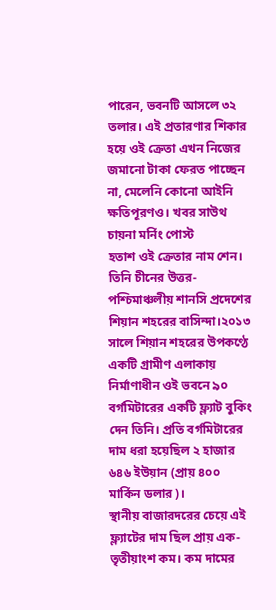পারেন, ভবনটি আসলে ৩২ তলার। এই প্রতারণার শিকার হয়ে ওই ক্রেতা এখন নিজের জমানো টাকা ফেরত পাচ্ছেন না, মেলেনি কোনো আইনি ক্ষতিপূরণও। খবর সাউথ চায়না মর্নিং পোস্ট
হতাশ ওই ক্রেতার নাম শেন। তিনি চীনের উত্তর-পশ্চিমাঞ্চলীয় শানসি প্রদেশের শিয়ান শহরের বাসিন্দা।২০১৩ সালে শিয়ান শহরের উপকণ্ঠে একটি গ্রামীণ এলাকায় নির্মাণাধীন ওই ভবনে ৯০ বর্গমিটারের একটি ফ্ল্যাট বুকিং দেন তিনি। প্রতি বর্গমিটারের দাম ধরা হয়েছিল ২ হাজার ৬৪৬ ইউয়ান (প্রায় ৪০০ মার্কিন ডলার)।
স্থানীয় বাজারদরের চেয়ে এই ফ্ল্যাটের দাম ছিল প্রায় এক-তৃতীয়াংশ কম। কম দামের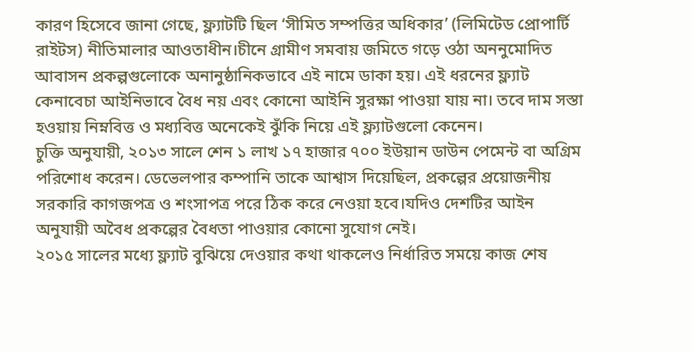কারণ হিসেবে জানা গেছে, ফ্ল্যাটটি ছিল ‘সীমিত সম্পত্তির অধিকার’ (লিমিটেড প্রোপার্টি রাইটস) নীতিমালার আওতাধীন।চীনে গ্রামীণ সমবায় জমিতে গড়ে ওঠা অননুমোদিত আবাসন প্রকল্পগুলোকে অনানুষ্ঠানিকভাবে এই নামে ডাকা হয়। এই ধরনের ফ্ল্যাট কেনাবেচা আইনিভাবে বৈধ নয় এবং কোনো আইনি সুরক্ষা পাওয়া যায় না। তবে দাম সস্তা হওয়ায় নিম্নবিত্ত ও মধ্যবিত্ত অনেকেই ঝুঁকি নিয়ে এই ফ্ল্যাটগুলো কেনেন।
চুক্তি অনুযায়ী, ২০১৩ সালে শেন ১ লাখ ১৭ হাজার ৭০০ ইউয়ান ডাউন পেমেন্ট বা অগ্রিম পরিশোধ করেন। ডেভেলপার কম্পানি তাকে আশ্বাস দিয়েছিল, প্রকল্পের প্রয়োজনীয় সরকারি কাগজপত্র ও শংসাপত্র পরে ঠিক করে নেওয়া হবে।যদিও দেশটির আইন অনুযায়ী অবৈধ প্রকল্পের বৈধতা পাওয়ার কোনো সুযোগ নেই।
২০১৫ সালের মধ্যে ফ্ল্যাট বুঝিয়ে দেওয়ার কথা থাকলেও নির্ধারিত সময়ে কাজ শেষ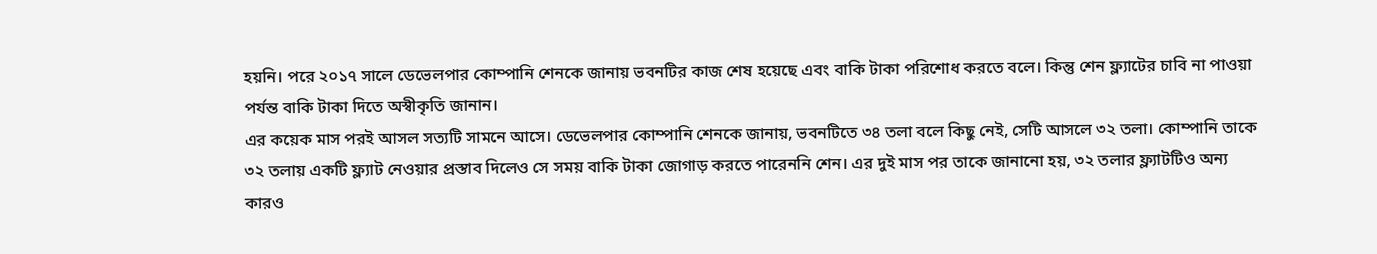হয়নি। পরে ২০১৭ সালে ডেভেলপার কোম্পানি শেনকে জানায় ভবনটির কাজ শেষ হয়েছে এবং বাকি টাকা পরিশোধ করতে বলে। কিন্তু শেন ফ্ল্যাটের চাবি না পাওয়া পর্যন্ত বাকি টাকা দিতে অস্বীকৃতি জানান।
এর কয়েক মাস পরই আসল সত্যটি সামনে আসে। ডেভেলপার কোম্পানি শেনকে জানায়, ভবনটিতে ৩৪ তলা বলে কিছু নেই, সেটি আসলে ৩২ তলা। কোম্পানি তাকে ৩২ তলায় একটি ফ্ল্যাট নেওয়ার প্রস্তাব দিলেও সে সময় বাকি টাকা জোগাড় করতে পারেননি শেন। এর দুই মাস পর তাকে জানানো হয়, ৩২ তলার ফ্ল্যাটটিও অন্য কারও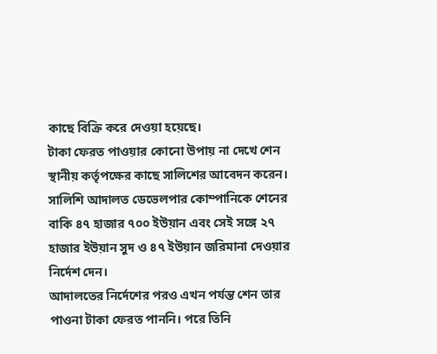কাছে বিক্রি করে দেওয়া হয়েছে।
টাকা ফেরত পাওয়ার কোনো উপায় না দেখে শেন স্থানীয় কর্তৃপক্ষের কাছে সালিশের আবেদন করেন। সালিশি আদালত ডেভেলপার কোম্পানিকে শেনের বাকি ৪৭ হাজার ৭০০ ইউয়ান এবং সেই সঙ্গে ২৭ হাজার ইউয়ান সুদ ও ৪৭ ইউয়ান জরিমানা দেওয়ার নির্দেশ দেন।
আদালতের নির্দেশের পরও এখন পর্যন্ত শেন তার পাওনা টাকা ফেরত পাননি। পরে তিনি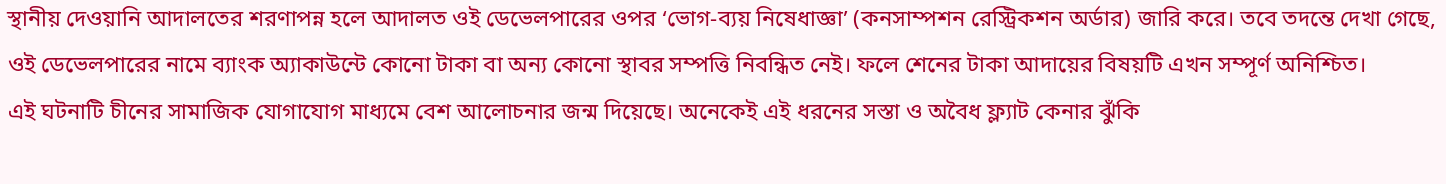স্থানীয় দেওয়ানি আদালতের শরণাপন্ন হলে আদালত ওই ডেভেলপারের ওপর ‘ভোগ-ব্যয় নিষেধাজ্ঞা’ (কনসাম্পশন রেস্ট্রিকশন অর্ডার) জারি করে। তবে তদন্তে দেখা গেছে, ওই ডেভেলপারের নামে ব্যাংক অ্যাকাউন্টে কোনো টাকা বা অন্য কোনো স্থাবর সম্পত্তি নিবন্ধিত নেই। ফলে শেনের টাকা আদায়ের বিষয়টি এখন সম্পূর্ণ অনিশ্চিত।
এই ঘটনাটি চীনের সামাজিক যোগাযোগ মাধ্যমে বেশ আলোচনার জন্ম দিয়েছে। অনেকেই এই ধরনের সস্তা ও অবৈধ ফ্ল্যাট কেনার ঝুঁকি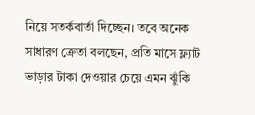নিয়ে সতর্কবার্তা দিচ্ছেন। তবে অনেক সাধারণ ক্রেতা বলছেন, প্রতি মাসে ফ্ল্যাট ভাড়ার টাকা দেওয়ার চেয়ে এমন ঝুঁকি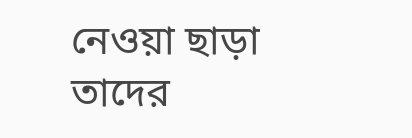নেওয়া ছাড়া তাদের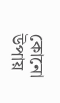কোনো উপায়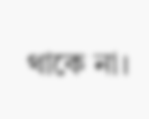থাকে না।